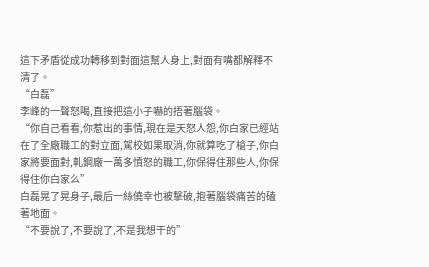這下矛盾從成功轉移到對面這幫人身上,對面有嘴都解釋不清了。
“白磊”
李峰的一聲怒喝,直接把這小子嚇的捂著腦袋。
“你自己看看,你惹出的事情,現在是天怒人怨,你白家已經站在了全廠職工的對立面,駕校如果取消,你就算吃了槍子,你白家將要面對,軋鋼廠一萬多憤怒的職工,你保得住那些人,你保得住你白家么”
白磊晃了晃身子,最后一絲僥幸也被擊破,抱著腦袋痛苦的磕著地面。
“不要說了,不要說了,不是我想干的”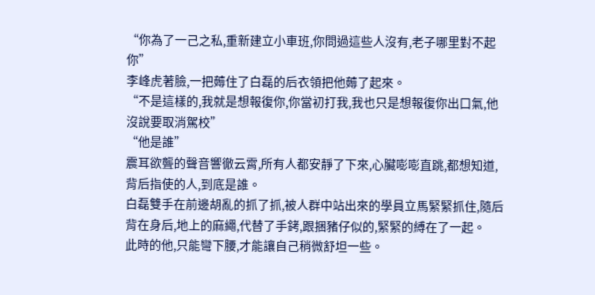“你為了一己之私,重新建立小車班,你問過這些人沒有,老子哪里對不起你”
李峰虎著臉,一把薅住了白磊的后衣領把他薅了起來。
“不是這樣的,我就是想報復你,你當初打我,我也只是想報復你出口氣,他沒說要取消駕校”
“他是誰”
震耳欲聾的聲音響徹云霄,所有人都安靜了下來,心臟嘭嘭直跳,都想知道,背后指使的人,到底是誰。
白磊雙手在前邊胡亂的抓了抓,被人群中站出來的學員立馬緊緊抓住,隨后背在身后,地上的麻繩,代替了手銬,跟捆豬仔似的,緊緊的縛在了一起。
此時的他,只能彎下腰,才能讓自己稍微舒坦一些。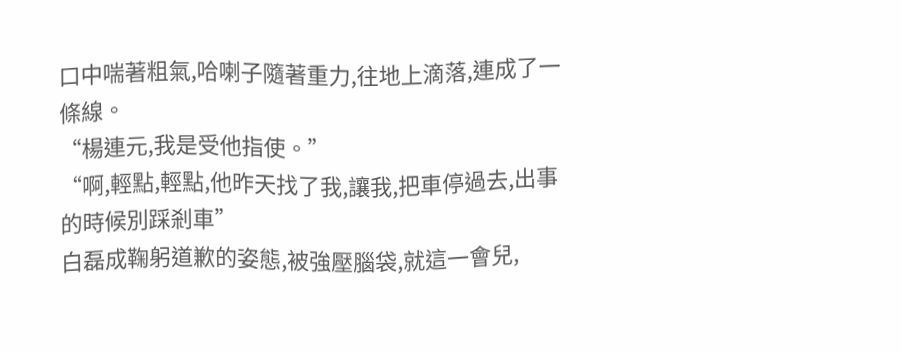口中喘著粗氣,哈喇子隨著重力,往地上滴落,連成了一條線。
“楊連元,我是受他指使。”
“啊,輕點,輕點,他昨天找了我,讓我,把車停過去,出事的時候別踩剎車”
白磊成鞠躬道歉的姿態,被強壓腦袋,就這一會兒,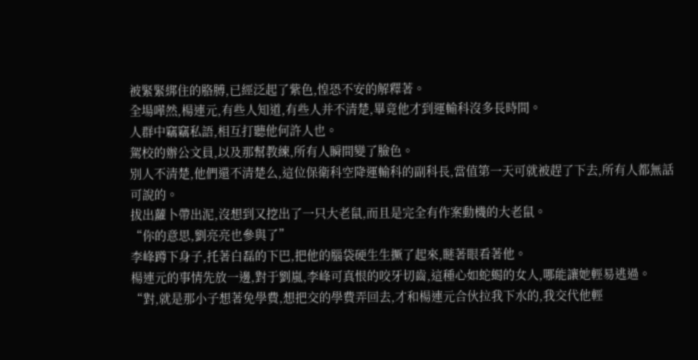被緊緊綁住的胳膊,已經泛起了紫色,惶恐不安的解釋著。
全場嘩然,楊連元,有些人知道,有些人并不清楚,畢竟他才到運輸科沒多長時間。
人群中竊竊私語,相互打聽他何許人也。
駕校的辦公文員,以及那幫教練,所有人瞬間變了臉色。
別人不清楚,他們還不清楚么,這位保衛科空降運輸科的副科長,當值第一天可就被趕了下去,所有人都無話可說的。
拔出蘿卜帶出泥,沒想到又挖出了一只大老鼠,而且是完全有作案動機的大老鼠。
“你的意思,劉亮亮也參與了”
李峰蹲下身子,托著白磊的下巴,把他的腦袋硬生生撅了起來,瞇著眼看著他。
楊連元的事情先放一邊,對于劉嵐,李峰可真恨的咬牙切齒,這種心如蛇蝎的女人,哪能讓她輕易逃過。
“對,就是那小子想著免學費,想把交的學費弄回去,才和楊連元合伙拉我下水的,我交代他輕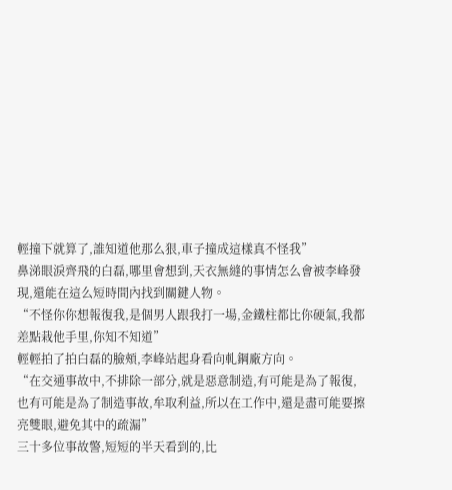輕撞下就算了,誰知道他那么狠,車子撞成這樣真不怪我”
鼻涕眼淚齊飛的白磊,哪里會想到,天衣無縫的事情怎么會被李峰發現,還能在這么短時間內找到關鍵人物。
“不怪你你想報復我,是個男人跟我打一場,金鐵柱都比你硬氣,我都差點栽他手里,你知不知道”
輕輕拍了拍白磊的臉頰,李峰站起身看向軋鋼廠方向。
“在交通事故中,不排除一部分,就是惡意制造,有可能是為了報復,也有可能是為了制造事故,牟取利益,所以在工作中,還是盡可能要擦亮雙眼,避免其中的疏漏”
三十多位事故警,短短的半天看到的,比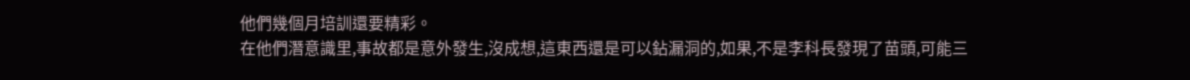他們幾個月培訓還要精彩。
在他們潛意識里,事故都是意外發生,沒成想,這東西還是可以鉆漏洞的,如果,不是李科長發現了苗頭,可能三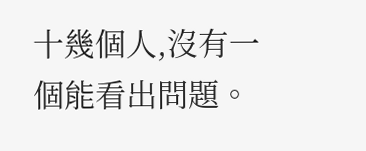十幾個人,沒有一個能看出問題。